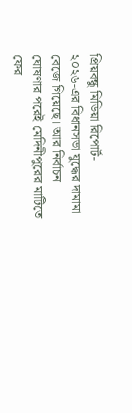প্রিয়বন্ধু মিডিয়া রিপোর্ট-
২০২৬-এর বিধানসভা যুদ্ধের দামামা বেজে গিয়েছে। আর নির্বাচন ঘোষণার পরেই মেদিনীপুরের মাটিতে ফের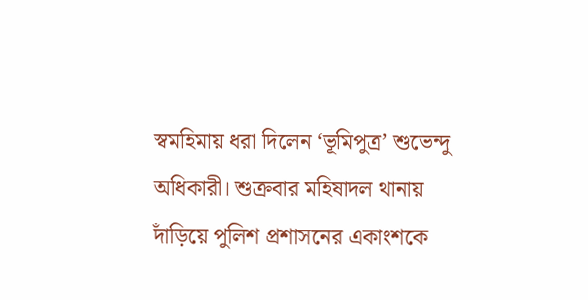স্বমহিমায় ধরা দিলেন ‘ভূমিপুত্র’ শুভেন্দু অধিকারী। শুক্রবার মহিষাদল থানায় দাঁড়িয়ে পুলিশ প্রশাসনের একাংশকে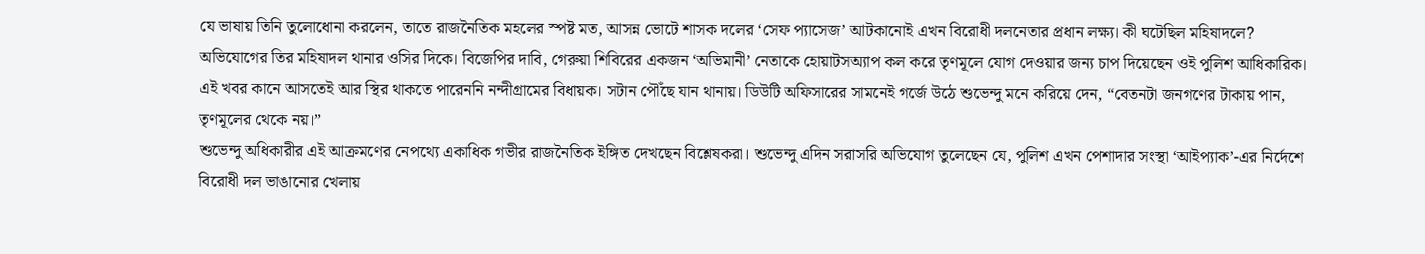যে ভাষায় তিনি তুলোধোনা করলেন, তাতে রাজনৈতিক মহলের স্পষ্ট মত, আসন্ন ভোটে শাসক দলের ‘সেফ প্যাসেজ’ আটকানোই এখন বিরোধী দলনেতার প্রধান লক্ষ্য। কী ঘটেছিল মহিষাদলে? অভিযোগের তির মহিষাদল থানার ওসির দিকে। বিজেপির দাবি, গেরুয়া শিবিরের একজন ‘অভিমানী’ নেতাকে হোয়াটসঅ্যাপ কল করে তৃণমূলে যোগ দেওয়ার জন্য চাপ দিয়েছেন ওই পুলিশ আধিকারিক। এই খবর কানে আসতেই আর স্থির থাকতে পারেননি নন্দীগ্রামের বিধায়ক। সটান পৌঁছে যান থানায়। ডিউটি অফিসারের সামনেই গর্জে উঠে শুভেন্দু মনে করিয়ে দেন, “বেতনটা জনগণের টাকায় পান, তৃণমূলের থেকে নয়।”
শুভেন্দু অধিকারীর এই আক্রমণের নেপথ্যে একাধিক গভীর রাজনৈতিক ইঙ্গিত দেখছেন বিশ্লেষকরা। শুভেন্দু এদিন সরাসরি অভিযোগ তুলেছেন যে, পুলিশ এখন পেশাদার সংস্থা ‘আইপ্যাক’-এর নির্দেশে বিরোধী দল ভাঙানোর খেলায়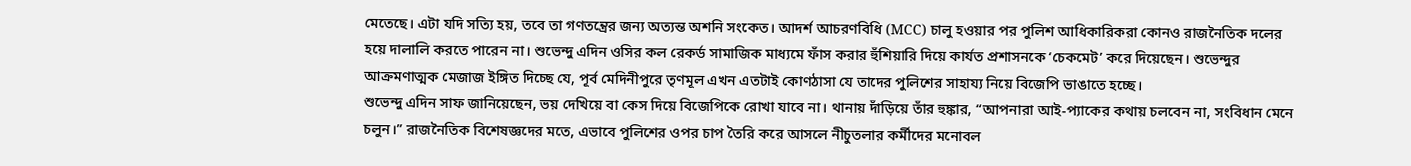মেতেছে। এটা যদি সত্যি হয়, তবে তা গণতন্ত্রের জন্য অত্যন্ত অশনি সংকেত। আদর্শ আচরণবিধি (MCC) চালু হওয়ার পর পুলিশ আধিকারিকরা কোনও রাজনৈতিক দলের হয়ে দালালি করতে পারেন না। শুভেন্দু এদিন ওসির কল রেকর্ড সামাজিক মাধ্যমে ফাঁস করার হুঁশিয়ারি দিয়ে কার্যত প্রশাসনকে ‘চেকমেট’ করে দিয়েছেন। শুভেন্দুর আক্রমণাত্মক মেজাজ ইঙ্গিত দিচ্ছে যে, পূর্ব মেদিনীপুরে তৃণমূল এখন এতটাই কোণঠাসা যে তাদের পুলিশের সাহায্য নিয়ে বিজেপি ভাঙাতে হচ্ছে।
শুভেন্দু এদিন সাফ জানিয়েছেন, ভয় দেখিয়ে বা কেস দিয়ে বিজেপিকে রোখা যাবে না। থানায় দাঁড়িয়ে তাঁর হুঙ্কার, “আপনারা আই-প্যাকের কথায় চলবেন না, সংবিধান মেনে চলুন।” রাজনৈতিক বিশেষজ্ঞদের মতে, এভাবে পুলিশের ওপর চাপ তৈরি করে আসলে নীচুতলার কর্মীদের মনোবল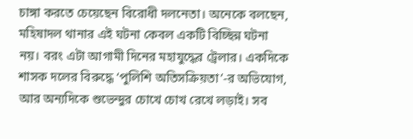চাঙ্গা করতে চেয়েছেন বিরোধী দলনেতা। অনেকে বলছেন, মহিষাদল থানার এই ঘটনা কেবল একটি বিচ্ছিন্ন ঘটনা নয়। বরং এটা আগামী দিনের মহাযুদ্ধের ট্রেলার। একদিকে শাসক দলের বিরুদ্ধে ‘পুলিশি অতিসক্রিয়তা’-র অভিযোগ, আর অন্যদিকে শুভেন্দুর চোখে চোখ রেখে লড়াই। সব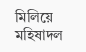মিলিয়ে মহিষাদল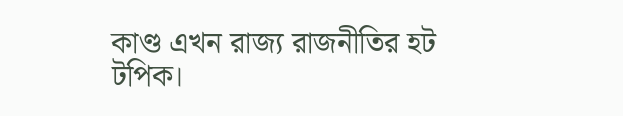কাণ্ড এখন রাজ্য রাজনীতির হট টপিক।